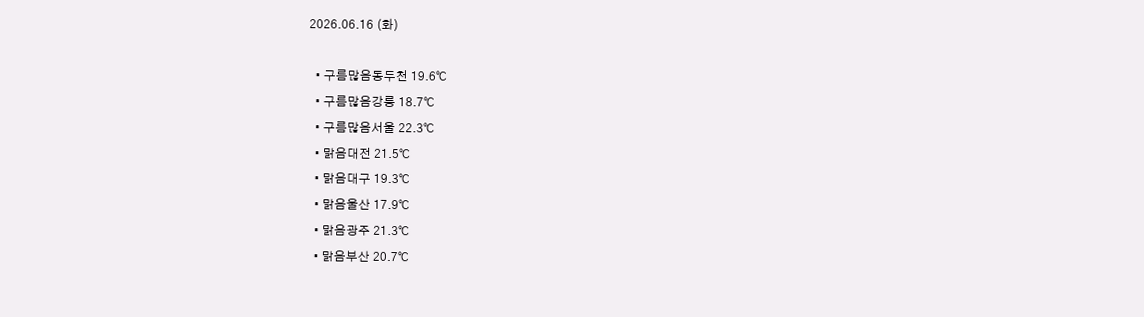2026.06.16 (화)

  • 구름많음동두천 19.6℃
  • 구름많음강릉 18.7℃
  • 구름많음서울 22.3℃
  • 맑음대전 21.5℃
  • 맑음대구 19.3℃
  • 맑음울산 17.9℃
  • 맑음광주 21.3℃
  • 맑음부산 20.7℃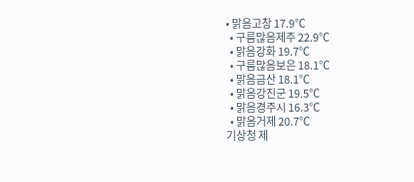• 맑음고창 17.9℃
  • 구름많음제주 22.9℃
  • 맑음강화 19.7℃
  • 구름많음보은 18.1℃
  • 맑음금산 18.1℃
  • 맑음강진군 19.5℃
  • 맑음경주시 16.3℃
  • 맑음거제 20.7℃
기상청 제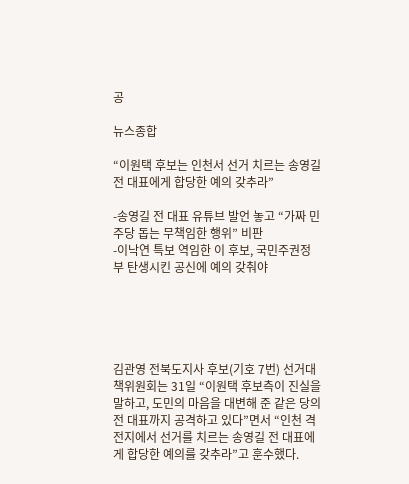공

뉴스종합

“이원택 후보는 인천서 선거 치르는 송영길 전 대표에게 합당한 예의 갖추라”

-송영길 전 대표 유튜브 발언 놓고 “가짜 민주당 돕는 무책임한 행위” 비판
-이낙연 특보 역임한 이 후보, 국민주권정부 탄생시킨 공신에 예의 갖춰야





김관영 전북도지사 후보(기호 7번) 선거대책위원회는 31일 “이원택 후보측이 진실을 말하고, 도민의 마음을 대변해 준 같은 당의 전 대표까지 공격하고 있다”면서 “인천 격전지에서 선거를 치르는 송영길 전 대표에게 합당한 예의를 갖추라”고 훈수했다.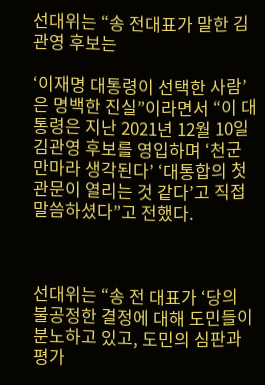선대위는 “송 전대표가 말한 김관영 후보는

‘이재명 대통령이 선택한 사람’은 명백한 진실”이라면서 “이 대통령은 지난 2021년 12월 10일 김관영 후보를 영입하며 ‘천군만마라 생각된다’ ‘대통합의 첫 관문이 열리는 것 같다’고 직접 말씀하셨다”고 전했다.



선대위는 “송 전 대표가 ‘당의 불공정한 결정에 대해 도민들이 분노하고 있고, 도민의 심판과 평가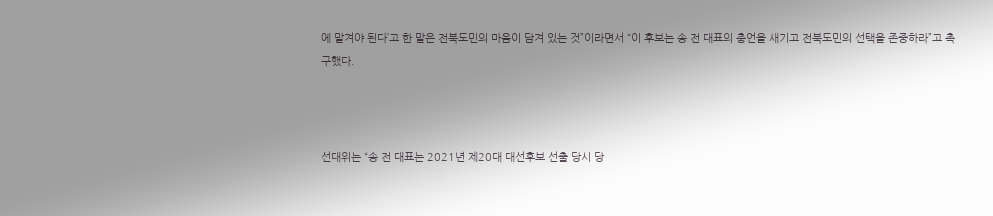에 맡겨야 된다’고 한 말은 전북도민의 마음이 담겨 있는 것”이라면서 “이 후보는 송 전 대표의 충언을 새기고 전북도민의 선택을 존중하라”고 촉구했다.



선대위는 “송 전 대표는 2021년 제20대 대선후보 선출 당시 당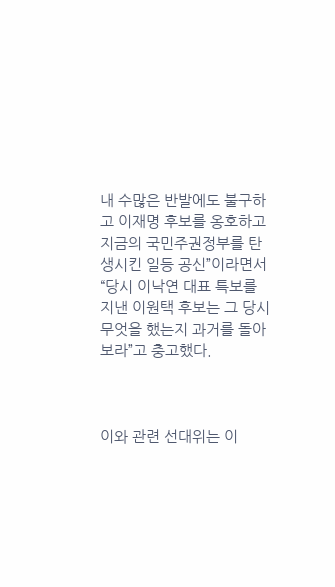내 수많은 반발에도 불구하고 이재명 후보를 옹호하고 지금의 국민주권정부를 탄생시킨 일등 공신”이라면서 “당시 이낙연 대표 특보를 지낸 이원택 후보는 그 당시 무엇을 했는지 과거를 돌아보라”고 충고했다.



이와 관련 선대위는 이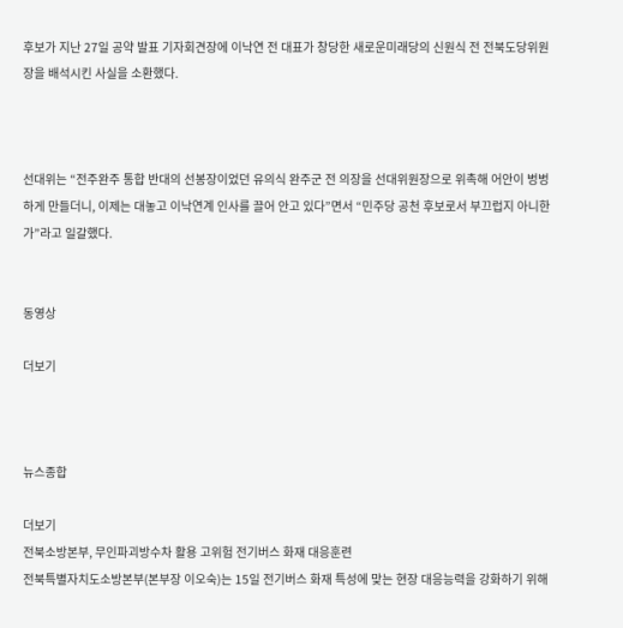후보가 지난 27일 공약 발표 기자회견장에 이낙연 전 대표가 창당한 새로운미래당의 신원식 전 전북도당위원장을 배석시킨 사실을 소환했다.



선대위는 “전주완주 통합 반대의 선봉장이었던 유의식 완주군 전 의장을 선대위원장으로 위촉해 어안이 벙벙하게 만들더니, 이제는 대놓고 이낙연계 인사를 끌어 안고 있다”면서 “민주당 공천 후보로서 부끄럽지 아니한가”라고 일갈했다.


동영상

더보기



뉴스종합

더보기
전북소방본부, 무인파괴방수차 활용 고위험 전기버스 화재 대응훈련
전북특별자치도소방본부(본부장 이오숙)는 15일 전기버스 화재 특성에 맞는 현장 대응능력을 강화하기 위해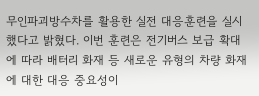무인파괴방수차를 활용한 실전 대응훈련을 실시했다고 밝혔다. 이번 훈련은 전기버스 보급 확대에 따라 배터리 화재 등 새로운 유형의 차량 화재에 대한 대응 중요성이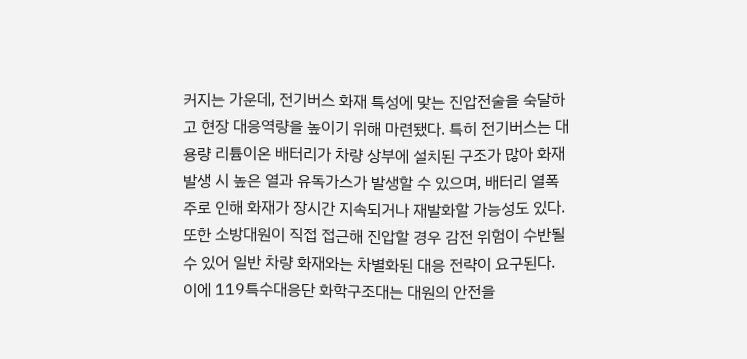커지는 가운데, 전기버스 화재 특성에 맞는 진압전술을 숙달하고 현장 대응역량을 높이기 위해 마련됐다. 특히 전기버스는 대용량 리튬이온 배터리가 차량 상부에 설치된 구조가 많아 화재 발생 시 높은 열과 유독가스가 발생할 수 있으며, 배터리 열폭주로 인해 화재가 장시간 지속되거나 재발화할 가능성도 있다. 또한 소방대원이 직접 접근해 진압할 경우 감전 위험이 수반될 수 있어 일반 차량 화재와는 차별화된 대응 전략이 요구된다. 이에 119특수대응단 화학구조대는 대원의 안전을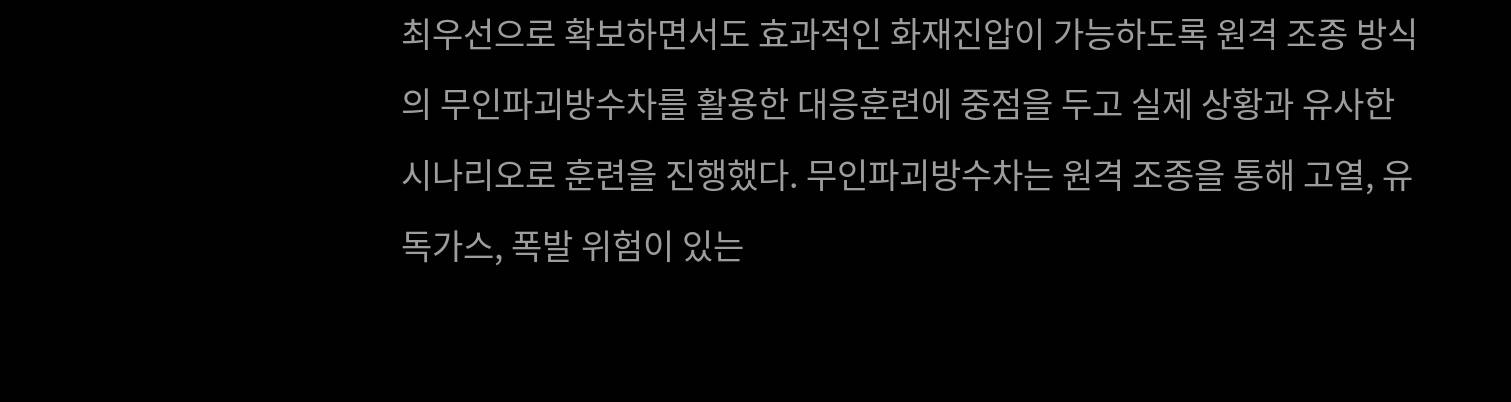최우선으로 확보하면서도 효과적인 화재진압이 가능하도록 원격 조종 방식의 무인파괴방수차를 활용한 대응훈련에 중점을 두고 실제 상황과 유사한 시나리오로 훈련을 진행했다. 무인파괴방수차는 원격 조종을 통해 고열, 유독가스, 폭발 위험이 있는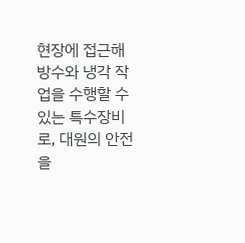현장에 접근해 방수와 냉각 작업을 수행할 수 있는 특수장비로, 대원의 안전을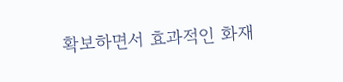확보하면서 효과적인 화재